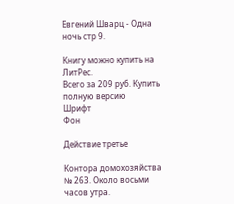Евгений Шварц - Одна ночь стр 9.

Книгу можно купить на ЛитРес.
Всего за 209 руб. Купить полную версию
Шрифт
Фон

Действие третье

Контора домохозяйства № 263. Около восьми часов утра.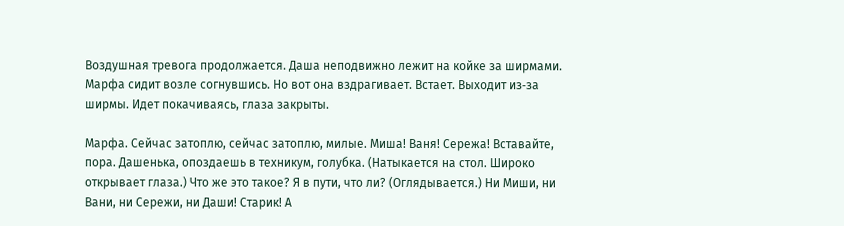Воздушная тревога продолжается. Даша неподвижно лежит на койке за ширмами. Марфа сидит возле согнувшись. Но вот она вздрагивает. Встает. Выходит из‑за ширмы. Идет покачиваясь, глаза закрыты.

Марфа. Сейчас затоплю, сейчас затоплю, милые. Миша! Ваня! Сережа! Вставайте, пора. Дашенька, опоздаешь в техникум, голубка. (Натыкается на стол. Широко открывает глаза.) Что же это такое? Я в пути, что ли? (Оглядывается.) Ни Миши, ни Вани, ни Сережи, ни Даши! Старик! А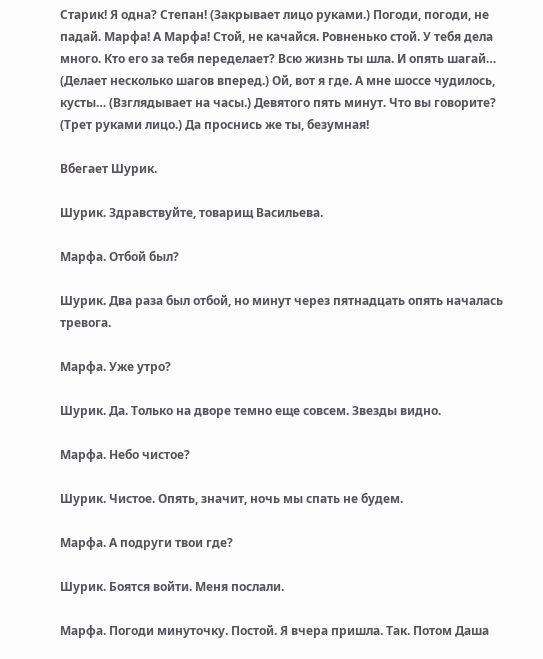Старик! Я одна? Степан! (Закрывает лицо руками.) Погоди, погоди, не падай. Марфа! А Марфа! Стой, не качайся. Ровненько стой. У тебя дела много. Кто его за тебя переделает? Всю жизнь ты шла. И опять шагай… (Делает несколько шагов вперед.) Ой, вот я где. А мне шоссе чудилось, кусты… (Взглядывает на часы.) Девятого пять минут. Что вы говорите? (Трет руками лицо.) Да проснись же ты, безумная!

Вбегает Шурик.

Шурик. Здравствуйте, товарищ Васильева.

Марфа. Отбой был?

Шурик. Два раза был отбой, но минут через пятнадцать опять началась тревога.

Марфа. Уже утро?

Шурик. Да. Только на дворе темно еще совсем. Звезды видно.

Марфа. Небо чистое?

Шурик. Чистое. Опять, значит, ночь мы спать не будем.

Марфа. А подруги твои где?

Шурик. Боятся войти. Меня послали.

Марфа. Погоди минуточку. Постой. Я вчера пришла. Так. Потом Даша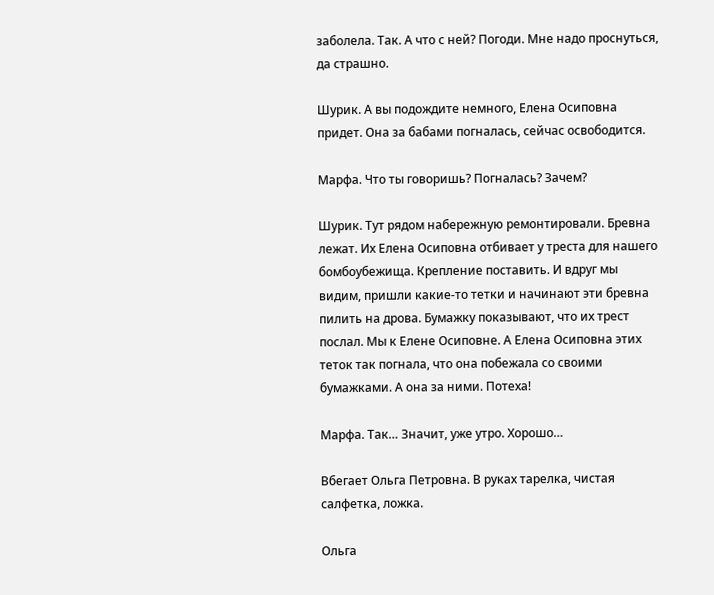заболела. Так. А что с ней? Погоди. Мне надо проснуться, да страшно.

Шурик. А вы подождите немного, Елена Осиповна придет. Она за бабами погналась, сейчас освободится.

Марфа. Что ты говоришь? Погналась? Зачем?

Шурик. Тут рядом набережную ремонтировали. Бревна лежат. Их Елена Осиповна отбивает у треста для нашего бомбоубежища. Крепление поставить. И вдруг мы видим, пришли какие-то тетки и начинают эти бревна пилить на дрова. Бумажку показывают, что их трест послал. Мы к Елене Осиповне. А Елена Осиповна этих теток так погнала, что она побежала со своими бумажками. А она за ними. Потеха!

Марфа. Так… Значит, уже утро. Хорошо…

Вбегает Ольга Петровна. В руках тарелка, чистая салфетка, ложка.

Ольга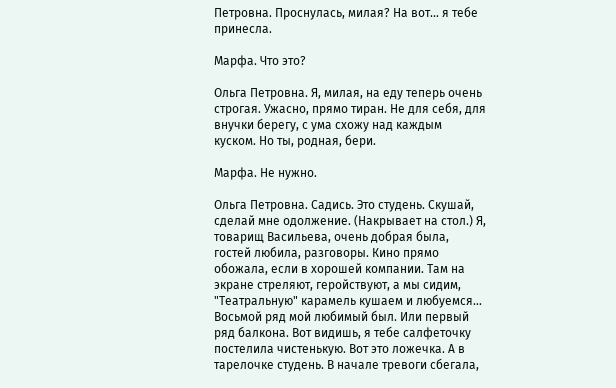Петровна. Проснулась, милая? На вот… я тебе принесла.

Марфа. Что это?

Ольга Петровна. Я, милая, на еду теперь очень строгая. Ужасно, прямо тиран. Не для себя, для внучки берегу, с ума схожу над каждым куском. Но ты, родная, бери.

Марфа. Не нужно.

Ольга Петровна. Садись. Это студень. Скушай, сделай мне одолжение. (Накрывает на стол.) Я, товарищ Васильева, очень добрая была, гостей любила, разговоры. Кино прямо обожала, если в хорошей компании. Там на экране стреляют, геройствуют, а мы сидим, "Театральную" карамель кушаем и любуемся… Восьмой ряд мой любимый был. Или первый ряд балкона. Вот видишь, я тебе салфеточку постелила чистенькую. Вот это ложечка. А в тарелочке студень. В начале тревоги сбегала,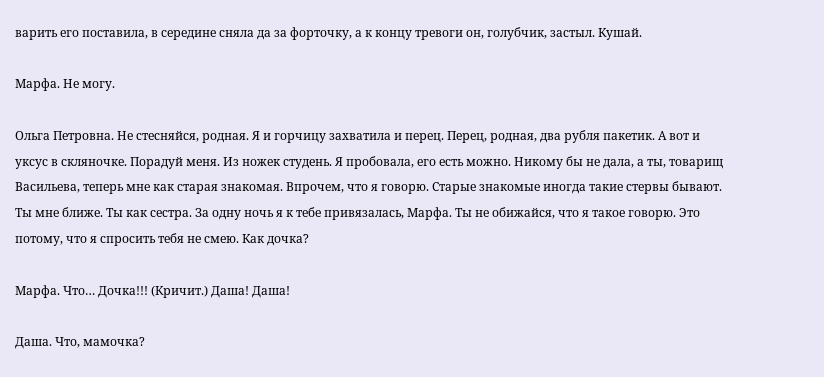варить его поставила, в середине сняла да за форточку, а к концу тревоги он, голубчик, застыл. Кушай.

Марфа. Не могу.

Ольга Петровна. Не стесняйся, родная. Я и горчицу захватила и перец. Перец, родная, два рубля пакетик. А вот и уксус в скляночке. Порадуй меня. Из ножек студень. Я пробовала, его есть можно. Никому бы не дала, а ты, товарищ Васильева, теперь мне как старая знакомая. Впрочем, что я говорю. Старые знакомые иногда такие стервы бывают. Ты мне ближе. Ты как сестра. За одну ночь я к тебе привязалась, Марфа. Ты не обижайся, что я такое говорю. Это потому, что я спросить тебя не смею. Как дочка?

Марфа. Что… Дочка!!! (Кричит.) Даша! Даша!

Даша. Что, мамочка?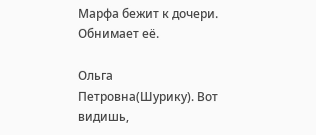Марфа бежит к дочери. Обнимает её.

Ольга Петровна(Шурику). Вот видишь,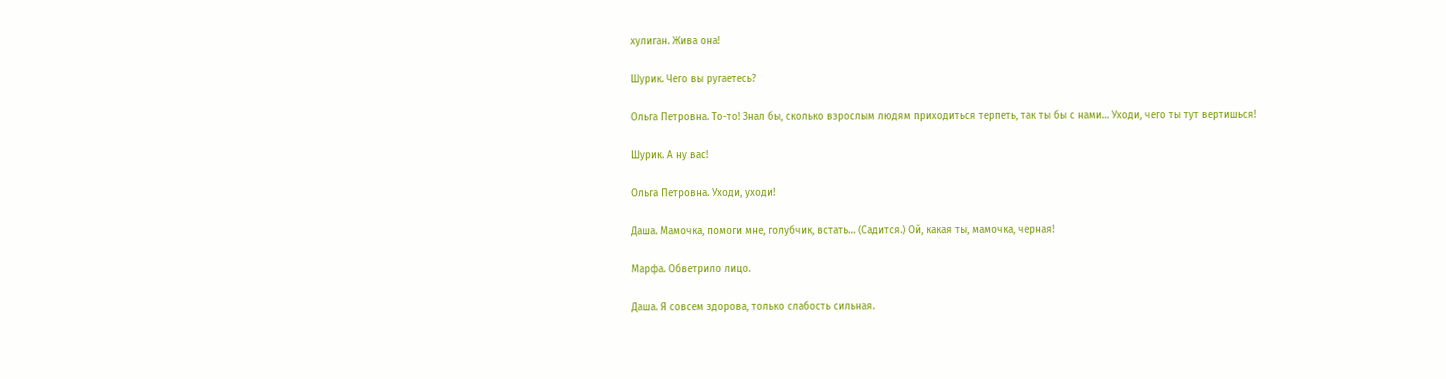хулиган. Жива она!

Шурик. Чего вы ругаетесь?

Ольга Петровна. То-то! Знал бы, сколько взрослым людям приходиться терпеть, так ты бы с нами… Уходи, чего ты тут вертишься!

Шурик. А ну вас!

Ольга Петровна. Уходи, уходи!

Даша. Мамочка, помоги мне, голубчик, встать… (Садится.) Ой, какая ты, мамочка, черная!

Марфа. Обветрило лицо.

Даша. Я совсем здорова, только слабость сильная.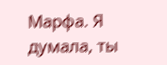Марфа. Я думала, ты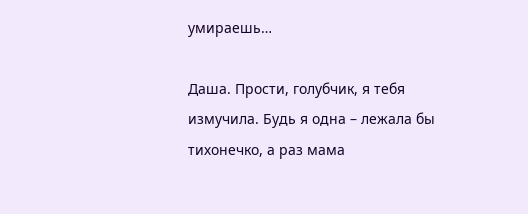умираешь…

Даша. Прости, голубчик, я тебя измучила. Будь я одна – лежала бы тихонечко, а раз мама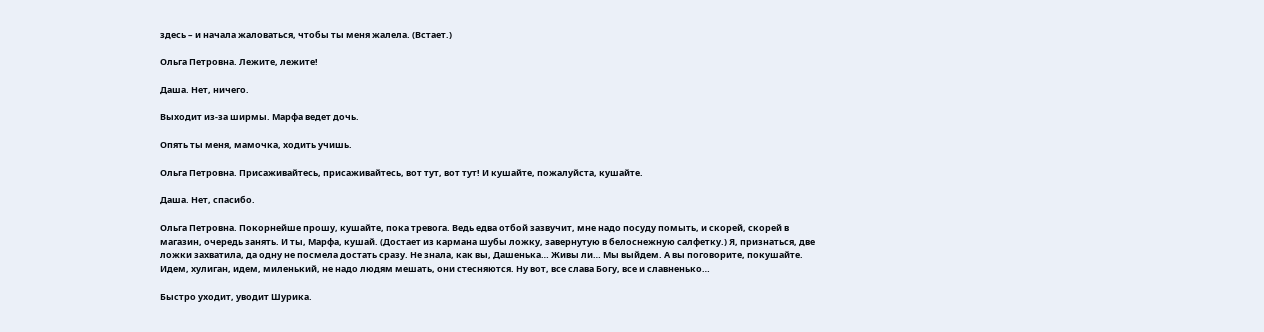здесь – и начала жаловаться, чтобы ты меня жалела. (Встает.)

Ольга Петровна. Лежите, лежите!

Даша. Нет, ничего.

Выходит из‑за ширмы. Марфа ведет дочь.

Опять ты меня, мамочка, ходить учишь.

Ольга Петровна. Присаживайтесь, присаживайтесь, вот тут, вот тут! И кушайте, пожалуйста, кушайте.

Даша. Нет, спасибо.

Ольга Петровна. Покорнейше прошу, кушайте, пока тревога. Ведь едва отбой зазвучит, мне надо посуду помыть, и скорей, скорей в магазин, очередь занять. И ты, Марфа, кушай. (Достает из кармана шубы ложку, завернутую в белоснежную салфетку.) Я, признаться, две ложки захватила, да одну не посмела достать сразу. Не знала, как вы, Дашенька… Живы ли… Мы выйдем. А вы поговорите, покушайте. Идем, хулиган, идем, миленький, не надо людям мешать, они стесняются. Ну вот, все слава Богу, все и славненько…

Быстро уходит, уводит Шурика.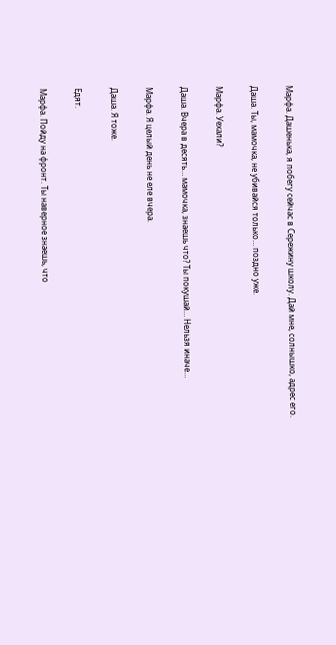Марфа. Дашенька, я побегу сейчас в Сережину школу. Дай мне, солнышко, адрес его.

Даша. Ты, мамочка, не убивайся только… поздно уже.

Марфа. Уехали?

Даша. Вчера в десять… мамочка, знаешь что? Ты покушай… Нельзя иначе…

Марфа. Я целый день не еле вчера.

Даша. Я тоже.

Едят.

Марфа. Пойду на фронт. Ты наверное знаешь, что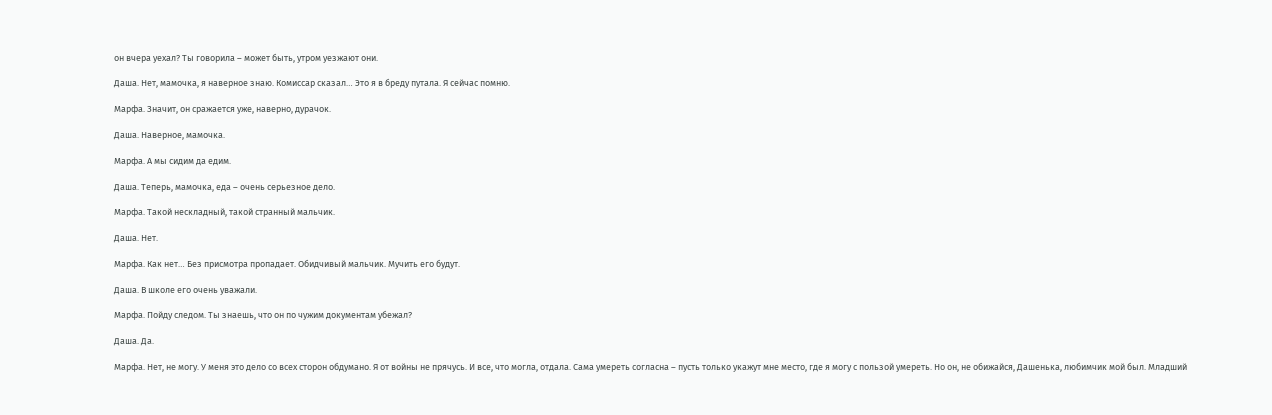он вчера уехал? Ты говорила – может быть, утром уезжают они.

Даша. Нет, мамочка, я наверное знаю. Комиссар сказал… Это я в бреду путала. Я сейчас помню.

Марфа. Значит, он сражается уже, наверно, дурачок.

Даша. Наверное, мамочка.

Марфа. А мы сидим да едим.

Даша. Теперь, мамочка, еда – очень серьезное дело.

Марфа. Такой нескладный, такой странный мальчик.

Даша. Нет.

Марфа. Как нет… Без присмотра пропадает. Обидчивый мальчик. Мучить его будут.

Даша. В школе его очень уважали.

Марфа. Пойду следом. Ты знаешь, что он по чужим документам убежал?

Даша. Да.

Марфа. Нет, не могу. У меня это дело со всех сторон обдумано. Я от войны не прячусь. И все, что могла, отдала. Сама умереть согласна – пусть только укажут мне место, где я могу с пользой умереть. Но он, не обижайся, Дашенька, любимчик мой был. Младший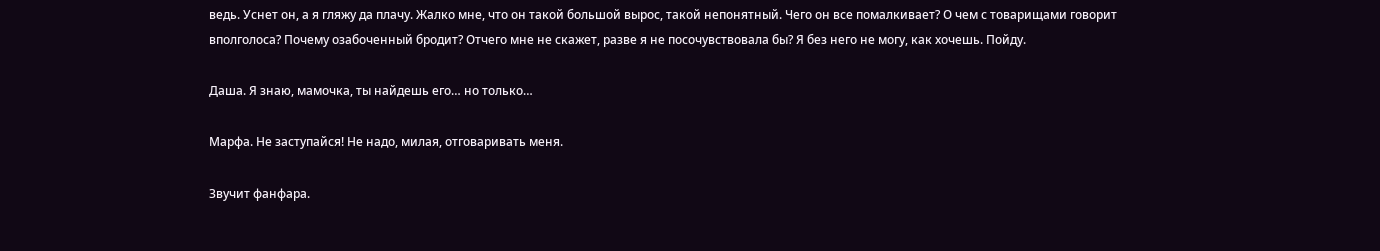ведь. Уснет он, а я гляжу да плачу. Жалко мне, что он такой большой вырос, такой непонятный. Чего он все помалкивает? О чем с товарищами говорит вполголоса? Почему озабоченный бродит? Отчего мне не скажет, разве я не посочувствовала бы? Я без него не могу, как хочешь. Пойду.

Даша. Я знаю, мамочка, ты найдешь его… но только…

Марфа. Не заступайся! Не надо, милая, отговаривать меня.

Звучит фанфара.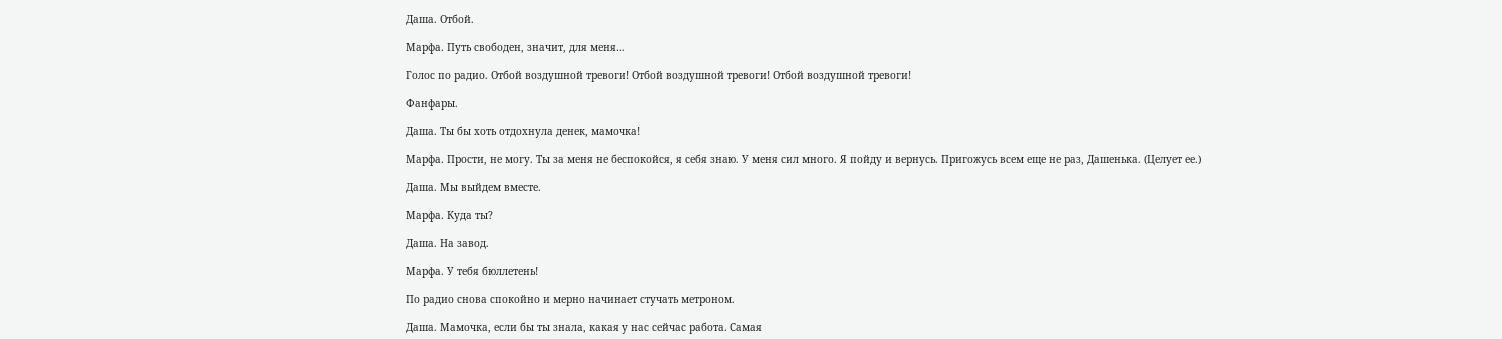Даша. Отбой.

Марфа. Путь свободен, значит, для меня…

Голос по радио. Отбой воздушной тревоги! Отбой воздушной тревоги! Отбой воздушной тревоги!

Фанфары.

Даша. Ты бы хоть отдохнула денек, мамочка!

Марфа. Прости, не могу. Ты за меня не беспокойся, я себя знаю. У меня сил много. Я пойду и вернусь. Пригожусь всем еще не раз, Дашенька. (Целует ее.)

Даша. Мы выйдем вместе.

Марфа. Куда ты?

Даша. На завод.

Марфа. У тебя бюллетень!

По радио снова спокойно и мерно начинает стучать метроном.

Даша. Мамочка, если бы ты знала, какая у нас сейчас работа. Самая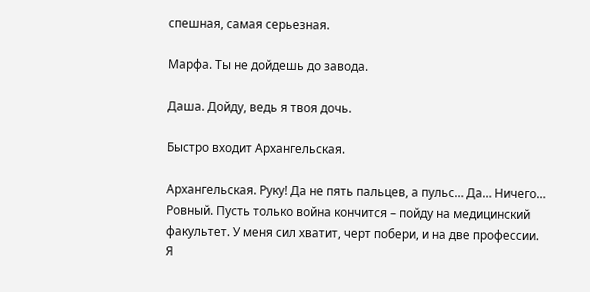спешная, самая серьезная.

Марфа. Ты не дойдешь до завода.

Даша. Дойду, ведь я твоя дочь.

Быстро входит Архангельская.

Архангельская. Руку! Да не пять пальцев, а пульс… Да… Ничего… Ровный. Пусть только война кончится – пойду на медицинский факультет. У меня сил хватит, черт побери, и на две профессии. Я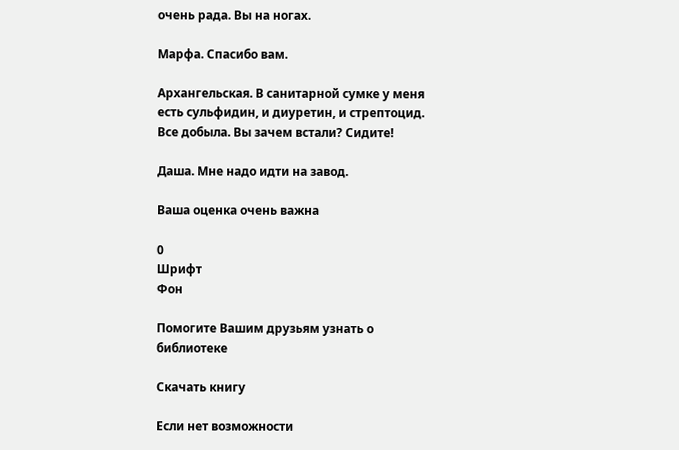очень рада. Вы на ногах.

Марфа. Спасибо вам.

Архангельская. В санитарной сумке у меня есть сульфидин, и диуретин, и стрептоцид. Все добыла. Вы зачем встали? Сидите!

Даша. Мне надо идти на завод.

Ваша оценка очень важна

0
Шрифт
Фон

Помогите Вашим друзьям узнать о библиотеке

Скачать книгу

Если нет возможности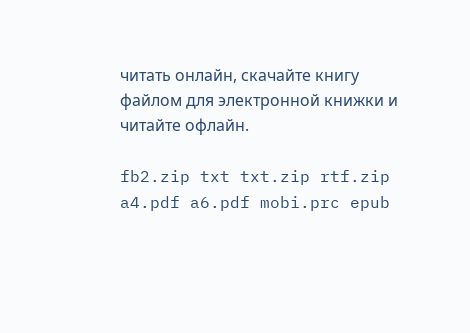читать онлайн, скачайте книгу файлом для электронной книжки и читайте офлайн.

fb2.zip txt txt.zip rtf.zip a4.pdf a6.pdf mobi.prc epub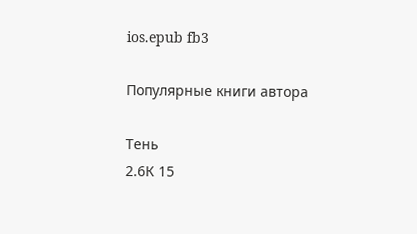ios.epub fb3

Популярные книги автора

Тень
2.6К 15